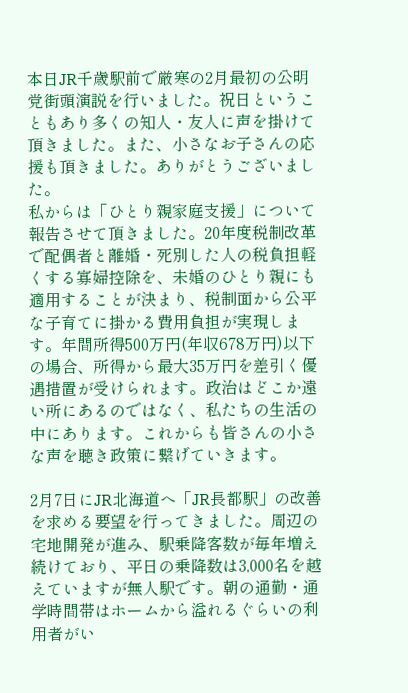本日JR千歳駅前で厳寒の2月最初の公明党街頭演説を行いました。祝日ということもあり多くの知人・友人に声を掛けて頂きました。また、小さなお子さんの応援も頂きました。ありがとうございました。
私からは「ひとり親家庭支援」について報告させて頂きました。20年度税制改革で配偶者と離婚・死別した人の税負担軽くする寡婦控除を、未婚のひとり親にも適用することが決まり、税制面から公平な子育てに掛かる費用負担が実現します。年間所得500万円(年収678万円)以下の場合、所得から最大35万円を差引く優遇措置が受けられます。政治はどこか遠い所にあるのではなく、私たちの生活の中にあります。これからも皆さんの小さな声を聴き政策に繋げていきます。

2月7日にJR北海道へ「JR長都駅」の改善を求める要望を行ってきました。周辺の宅地開発が進み、駅乗降客数が毎年増え続けており、平日の乗降数は3,000名を越えていますが無人駅です。朝の通勤・通学時間帯はホームから溢れるぐらいの利用者がい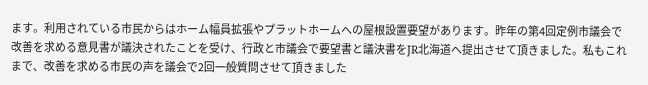ます。利用されている市民からはホーム幅員拡張やプラットホームへの屋根設置要望があります。昨年の第4回定例市議会で改善を求める意見書が議決されたことを受け、行政と市議会で要望書と議決書をJR北海道へ提出させて頂きました。私もこれまで、改善を求める市民の声を議会で2回一般質問させて頂きました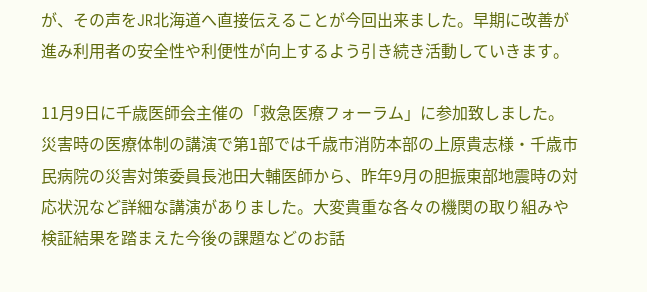が、その声をJR北海道へ直接伝えることが今回出来ました。早期に改善が進み利用者の安全性や利便性が向上するよう引き続き活動していきます。

11月9日に千歳医師会主催の「救急医療フォーラム」に参加致しました。災害時の医療体制の講演で第1部では千歳市消防本部の上原貴志様・千歳市民病院の災害対策委員長池田大輔医師から、昨年9月の胆振東部地震時の対応状況など詳細な講演がありました。大変貴重な各々の機関の取り組みや検証結果を踏まえた今後の課題などのお話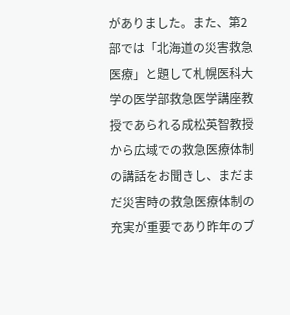がありました。また、第2部では「北海道の災害救急医療」と題して札幌医科大学の医学部救急医学講座教授であられる成松英智教授から広域での救急医療体制の講話をお聞きし、まだまだ災害時の救急医療体制の充実が重要であり昨年のブ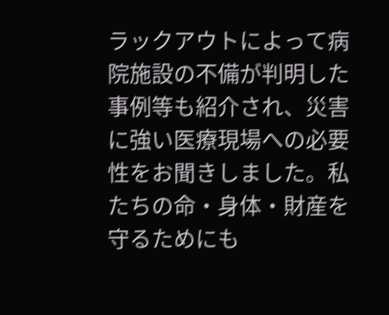ラックアウトによって病院施設の不備が判明した事例等も紹介され、災害に強い医療現場への必要性をお聞きしました。私たちの命・身体・財産を守るためにも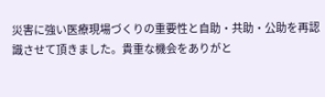災害に強い医療現場づくりの重要性と自助・共助・公助を再認識させて頂きました。貴重な機会をありがと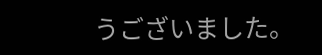うございました。